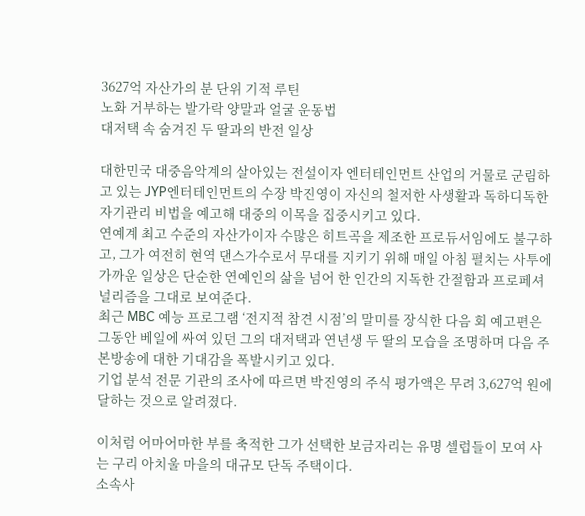3627억 자산가의 분 단위 기적 루틴
노화 거부하는 발가락 양말과 얼굴 운동법
대저택 속 숨겨진 두 딸과의 반전 일상

대한민국 대중음악계의 살아있는 전설이자 엔터테인먼트 산업의 거물로 군림하고 있는 JYP엔터테인먼트의 수장 박진영이 자신의 철저한 사생활과 독하디독한 자기관리 비법을 예고해 대중의 이목을 집중시키고 있다.
연예계 최고 수준의 자산가이자 수많은 히트곡을 제조한 프로듀서임에도 불구하고, 그가 여전히 현역 댄스가수로서 무대를 지키기 위해 매일 아침 펼치는 사투에 가까운 일상은 단순한 연예인의 삶을 넘어 한 인간의 지독한 간절함과 프로페셔널리즘을 그대로 보여준다.
최근 MBC 예능 프로그램 ‘전지적 참견 시점’의 말미를 장식한 다음 회 예고편은 그동안 베일에 싸여 있던 그의 대저택과 연년생 두 딸의 모습을 조명하며 다음 주 본방송에 대한 기대감을 폭발시키고 있다.
기업 분석 전문 기관의 조사에 따르면 박진영의 주식 평가액은 무려 3,627억 원에 달하는 것으로 알려졌다.

이처럼 어마어마한 부를 축적한 그가 선택한 보금자리는 유명 셀럽들이 모여 사는 구리 아치울 마을의 대규모 단독 주택이다.
소속사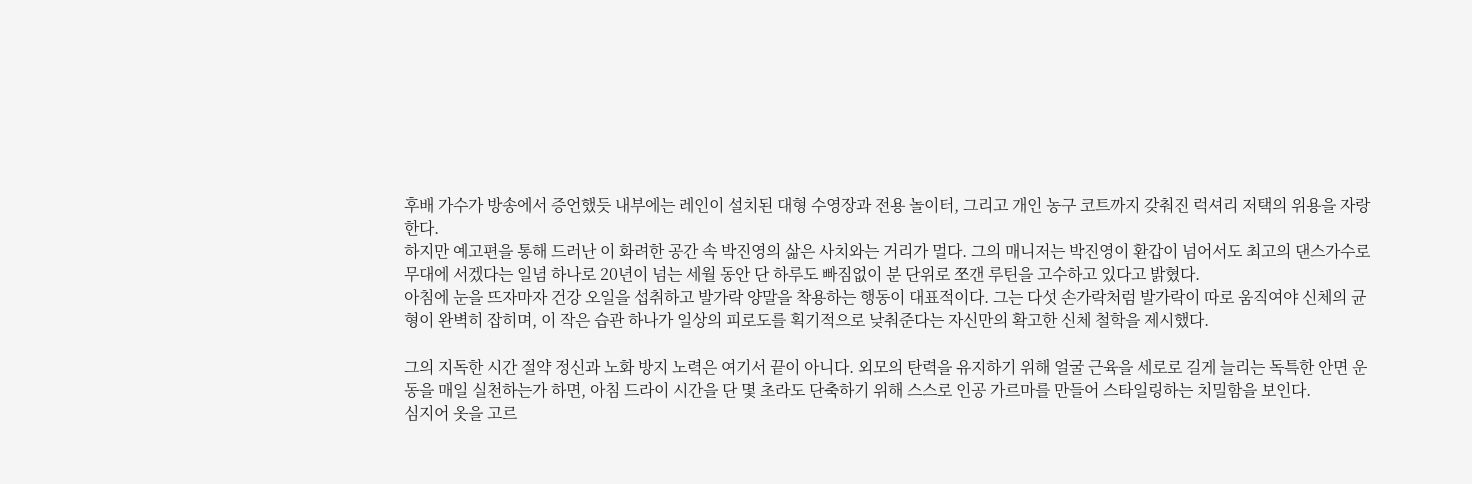후배 가수가 방송에서 증언했듯 내부에는 레인이 설치된 대형 수영장과 전용 놀이터, 그리고 개인 농구 코트까지 갖춰진 럭셔리 저택의 위용을 자랑한다.
하지만 예고편을 통해 드러난 이 화려한 공간 속 박진영의 삶은 사치와는 거리가 멀다. 그의 매니저는 박진영이 환갑이 넘어서도 최고의 댄스가수로 무대에 서겠다는 일념 하나로 20년이 넘는 세월 동안 단 하루도 빠짐없이 분 단위로 쪼갠 루틴을 고수하고 있다고 밝혔다.
아침에 눈을 뜨자마자 건강 오일을 섭취하고 발가락 양말을 착용하는 행동이 대표적이다. 그는 다섯 손가락처럼 발가락이 따로 움직여야 신체의 균형이 완벽히 잡히며, 이 작은 습관 하나가 일상의 피로도를 획기적으로 낮춰준다는 자신만의 확고한 신체 철학을 제시했다.

그의 지독한 시간 절약 정신과 노화 방지 노력은 여기서 끝이 아니다. 외모의 탄력을 유지하기 위해 얼굴 근육을 세로로 길게 늘리는 독특한 안면 운동을 매일 실천하는가 하면, 아침 드라이 시간을 단 몇 초라도 단축하기 위해 스스로 인공 가르마를 만들어 스타일링하는 치밀함을 보인다.
심지어 옷을 고르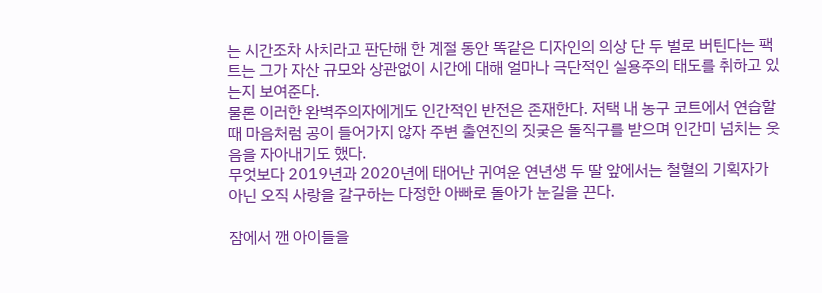는 시간조차 사치라고 판단해 한 계절 동안 똑같은 디자인의 의상 단 두 벌로 버틴다는 팩트는 그가 자산 규모와 상관없이 시간에 대해 얼마나 극단적인 실용주의 태도를 취하고 있는지 보여준다.
물론 이러한 완벽주의자에게도 인간적인 반전은 존재한다. 저택 내 농구 코트에서 연습할 때 마음처럼 공이 들어가지 않자 주변 출연진의 짓궂은 돌직구를 받으며 인간미 넘치는 웃음을 자아내기도 했다.
무엇보다 2019년과 2020년에 태어난 귀여운 연년생 두 딸 앞에서는 철혈의 기획자가 아닌 오직 사랑을 갈구하는 다정한 아빠로 돌아가 눈길을 끈다.

잠에서 깬 아이들을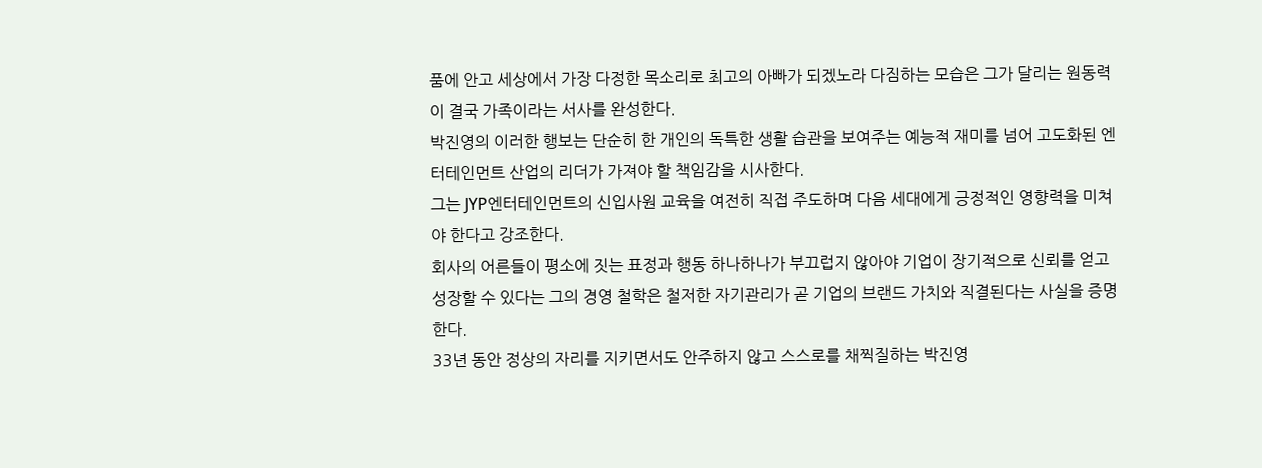품에 안고 세상에서 가장 다정한 목소리로 최고의 아빠가 되겠노라 다짐하는 모습은 그가 달리는 원동력이 결국 가족이라는 서사를 완성한다.
박진영의 이러한 행보는 단순히 한 개인의 독특한 생활 습관을 보여주는 예능적 재미를 넘어 고도화된 엔터테인먼트 산업의 리더가 가져야 할 책임감을 시사한다.
그는 JYP엔터테인먼트의 신입사원 교육을 여전히 직접 주도하며 다음 세대에게 긍정적인 영향력을 미쳐야 한다고 강조한다.
회사의 어른들이 평소에 짓는 표정과 행동 하나하나가 부끄럽지 않아야 기업이 장기적으로 신뢰를 얻고 성장할 수 있다는 그의 경영 철학은 철저한 자기관리가 곧 기업의 브랜드 가치와 직결된다는 사실을 증명한다.
33년 동안 정상의 자리를 지키면서도 안주하지 않고 스스로를 채찍질하는 박진영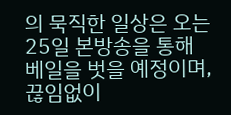의 묵직한 일상은 오는 25일 본방송을 통해 베일을 벗을 예정이며, 끊임없이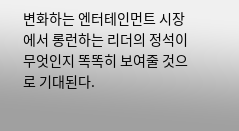변화하는 엔터테인먼트 시장에서 롱런하는 리더의 정석이 무엇인지 똑똑히 보여줄 것으로 기대된다.